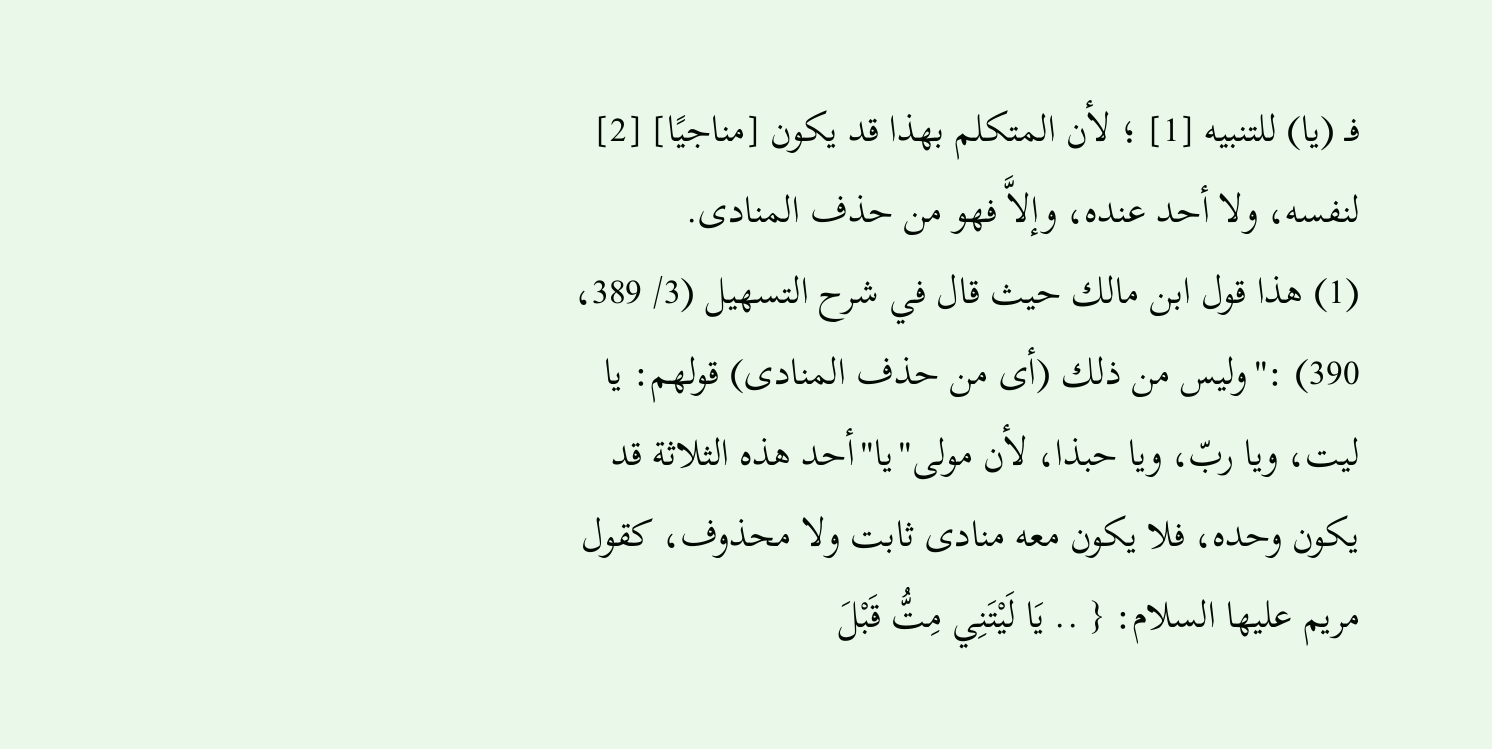فـ (يا) للتنبيه [1] ؛ لأن المتكلم بهذا قد يكون [مناجيًا] [2] لنفسه، ولا أحد عنده، وإلاَّ فهو من حذف المنادى.
(1) هذا قول ابن مالك حيث قال في شرح التسهيل (3/ 389، 390) :"وليس من ذلك (أى من حذف المنادى) قولهم: يا ليت، ويا ربّ، ويا حبذا، لأن مولى"يا"أحد هذه الثلاثة قد يكون وحده، فلا يكون معه منادى ثابت ولا محذوف، كقول مريم عليها السلام: { .. يَا لَيْتَنِي مِتُّ قَبْلَ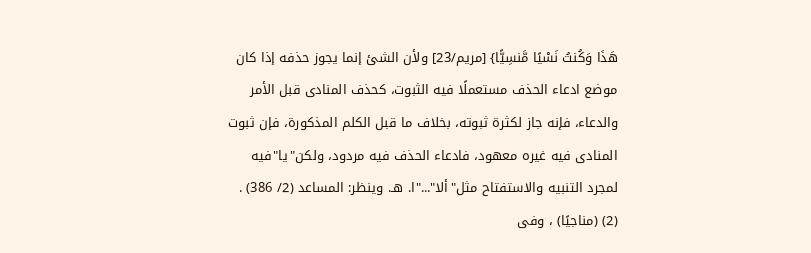هَذَا وَكُنتُ نَسْيًا مَّنسِيًّا} [مريم/23] ولأن الشئ إنما يجوز حذفه إذا كان موضع ادعاء الحذف مستعملًا فيه الثبوت، كحذف المنادى قبل الأمر والدعاء، فإنه جاز لكثرة ثبوته، بخلاف ما قبل الكلم المذكورة، فإن ثبوت المنادى فيه غيره معهود، فادعاء الحذف فيه مردود، ولكن"يا"فيه لمجرد التنبيه والاستفتاح مثل"ألا"..."ا. هـ. وينظر: المساعد (2/ 386) .
(2) (مناجيًا) ، وفى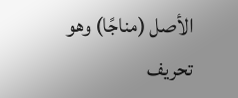الأصل (مناجًا) وهو تحريف